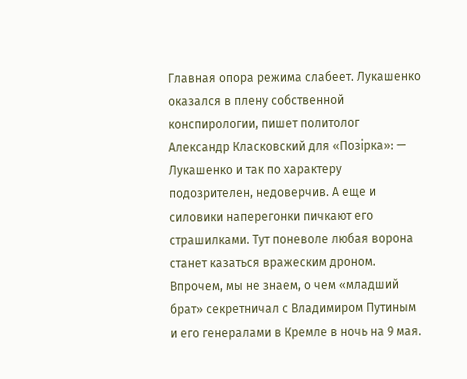Главная опора режима слабеет. Лукашенко оказался в плену собственной конспирологии, пишет политолог Александр Класковский для «Позiрка»: — Лукашенко и так по характеру подозрителен, недоверчив. А еще и силовики наперегонки пичкают его страшилками. Тут поневоле любая ворона станет казаться вражеским дроном. Впрочем, мы не знаем, о чем «младший брат» секретничал с Владимиром Путиным и его генералами в Кремле в ночь на 9 мая.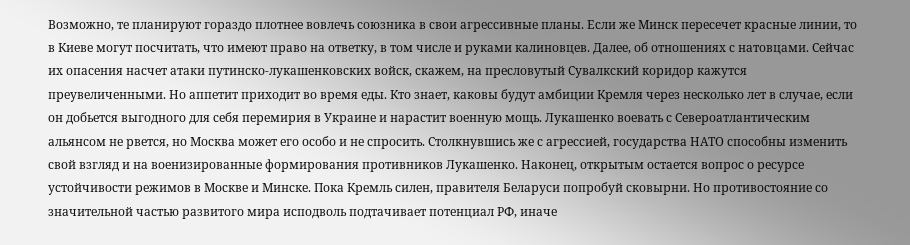Возможно, те планируют гораздо плотнее вовлечь союзника в свои агрессивные планы. Если же Минск пересечет красные линии, то в Киеве могут посчитать, что имеют право на ответку, в том числе и руками калиновцев. Далее, об отношениях с натовцами. Сейчас их опасения насчет атаки путинско-лукашенковских войск, скажем, на пресловутый Сувалкский коридор кажутся преувеличенными. Но аппетит приходит во время еды. Кто знает, каковы будут амбиции Кремля через несколько лет в случае, если он добьется выгодного для себя перемирия в Украине и нарастит военную мощь. Лукашенко воевать с Североатлантическим альянсом не рвется, но Москва может его особо и не спросить. Столкнувшись же с агрессией, государства НАТО способны изменить свой взгляд и на военизированные формирования противников Лукашенко. Наконец, открытым остается вопрос о ресурсе устойчивости режимов в Москве и Минске. Пока Кремль силен, правителя Беларуси попробуй сковырни. Но противостояние со значительной частью развитого мира исподволь подтачивает потенциал РФ, иначе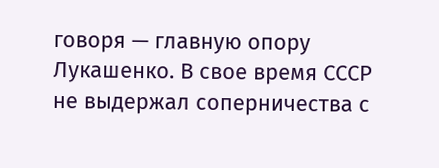говоря — главную опору Лукашенко. В свое время СССР не выдержал соперничества с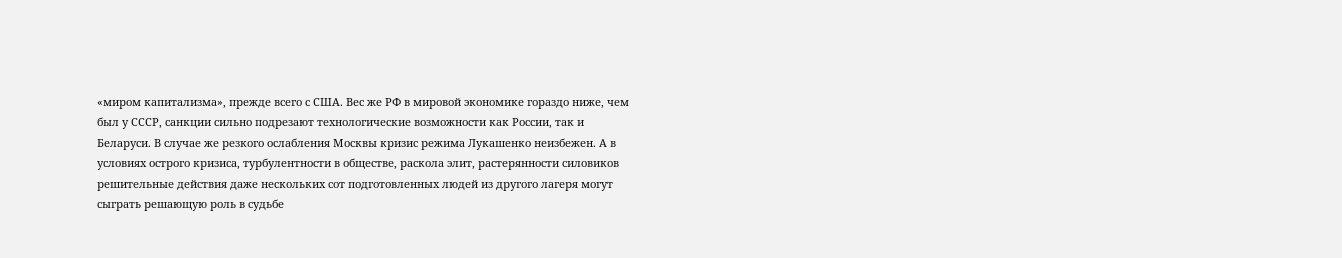«миром капитализма», прежде всего с США. Вес же РФ в мировой экономике гораздо ниже, чем был у СССР, санкции сильно подрезают технологические возможности как России, так и Беларуси. В случае же резкого ослабления Москвы кризис режима Лукашенко неизбежен. А в условиях острого кризиса, турбулентности в обществе, раскола элит, растерянности силовиков решительные действия даже нескольких сот подготовленных людей из другого лагеря могут сыграть решающую роль в судьбе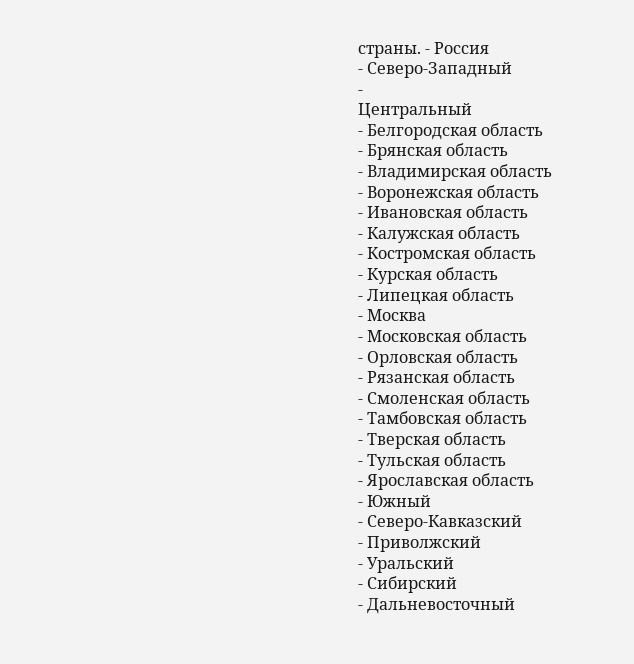страны. - Россия
- Северо-Западный
-
Центральный
- Белгородская область
- Брянская область
- Владимирская область
- Воронежская область
- Ивановская область
- Калужская область
- Костромская область
- Курская область
- Липецкая область
- Москва
- Московская область
- Орловская область
- Рязанская область
- Смоленская область
- Тамбовская область
- Тверская область
- Тульская область
- Ярославская область
- Южный
- Северо-Кавказский
- Приволжский
- Уральский
- Сибирский
- Дальневосточный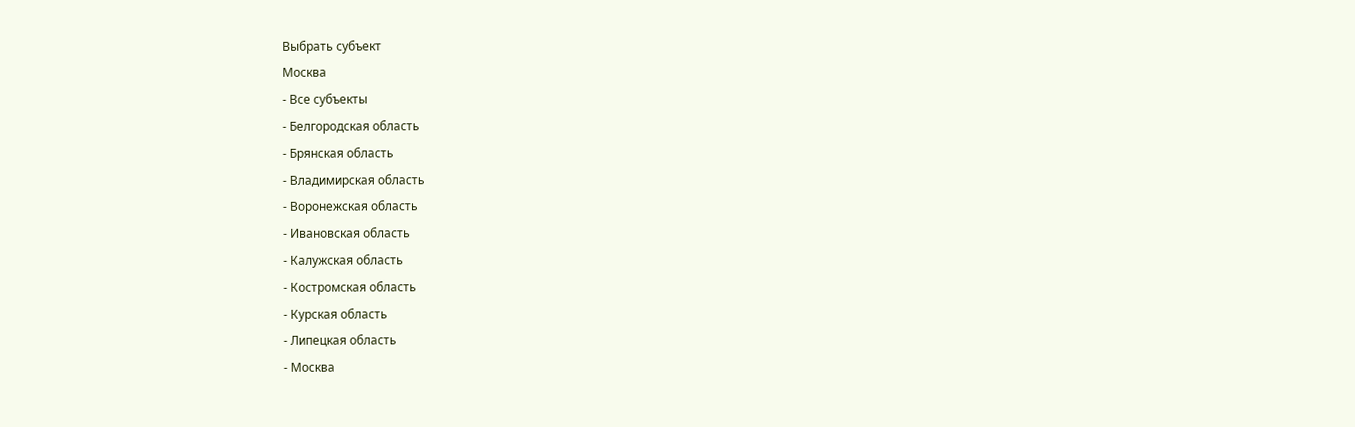Выбрать субъект
Москва
- Все субъекты
- Белгородская область
- Брянская область
- Владимирская область
- Воронежская область
- Ивановская область
- Калужская область
- Костромская область
- Курская область
- Липецкая область
- Москва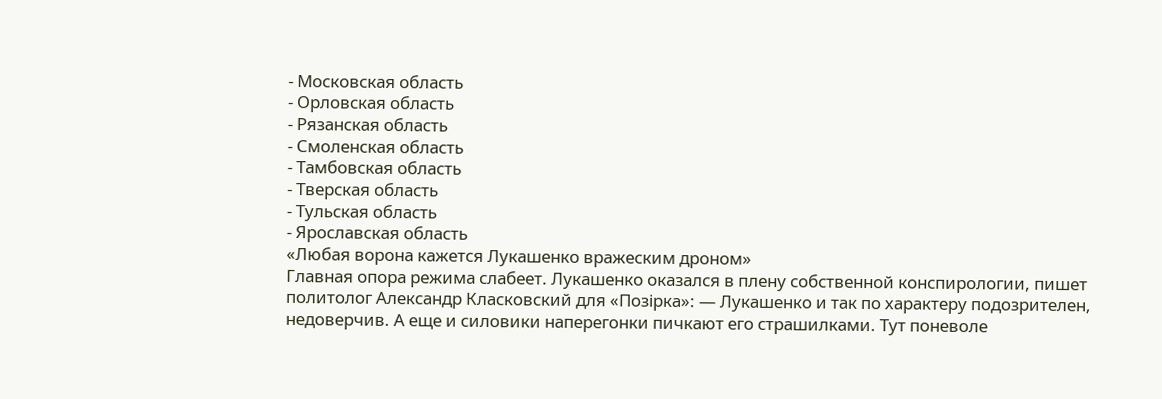- Московская область
- Орловская область
- Рязанская область
- Смоленская область
- Тамбовская область
- Тверская область
- Тульская область
- Ярославская область
«Любая ворона кажется Лукашенко вражеским дроном»
Главная опора режима слабеет. Лукашенко оказался в плену собственной конспирологии, пишет политолог Александр Класковский для «Позiрка»: — Лукашенко и так по характеру подозрителен, недоверчив. А еще и силовики наперегонки пичкают его страшилками. Тут поневоле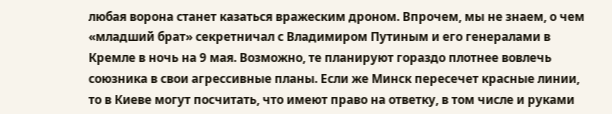любая ворона станет казаться вражеским дроном. Впрочем, мы не знаем, о чем «младший брат» секретничал с Владимиром Путиным и его генералами в Кремле в ночь на 9 мая. Возможно, те планируют гораздо плотнее вовлечь союзника в свои агрессивные планы. Если же Минск пересечет красные линии, то в Киеве могут посчитать, что имеют право на ответку, в том числе и руками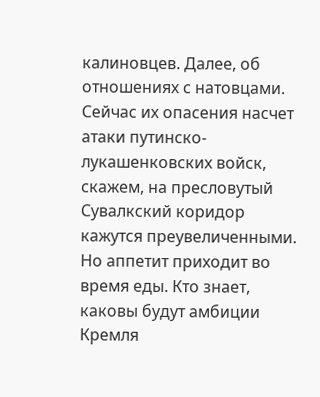калиновцев. Далее, об отношениях с натовцами. Сейчас их опасения насчет атаки путинско-лукашенковских войск, скажем, на пресловутый Сувалкский коридор кажутся преувеличенными. Но аппетит приходит во время еды. Кто знает, каковы будут амбиции Кремля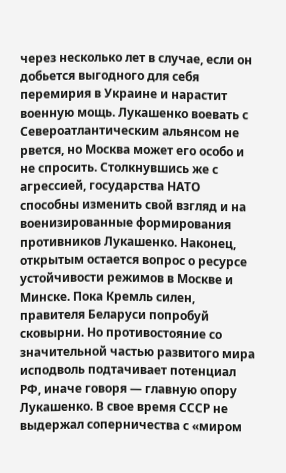через несколько лет в случае, если он добьется выгодного для себя перемирия в Украине и нарастит военную мощь. Лукашенко воевать с Североатлантическим альянсом не рвется, но Москва может его особо и не спросить. Столкнувшись же с агрессией, государства НАТО способны изменить свой взгляд и на военизированные формирования противников Лукашенко. Наконец, открытым остается вопрос о ресурсе устойчивости режимов в Москве и Минске. Пока Кремль силен, правителя Беларуси попробуй сковырни. Но противостояние со значительной частью развитого мира исподволь подтачивает потенциал РФ, иначе говоря — главную опору Лукашенко. В свое время СССР не выдержал соперничества с «миром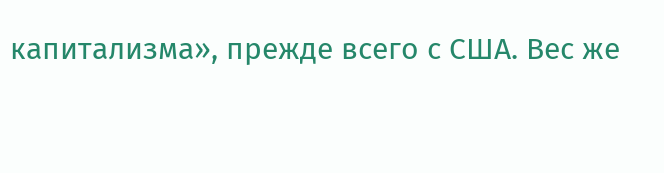капитализма», прежде всего с США. Вес же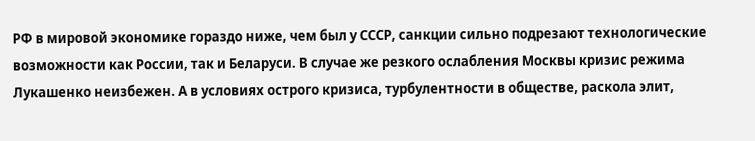РФ в мировой экономике гораздо ниже, чем был у СССР, санкции сильно подрезают технологические возможности как России, так и Беларуси. В случае же резкого ослабления Москвы кризис режима Лукашенко неизбежен. А в условиях острого кризиса, турбулентности в обществе, раскола элит,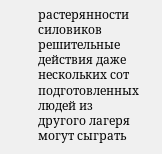растерянности силовиков решительные действия даже нескольких сот подготовленных людей из другого лагеря могут сыграть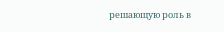решающую роль в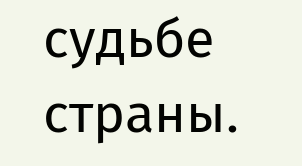судьбе страны.